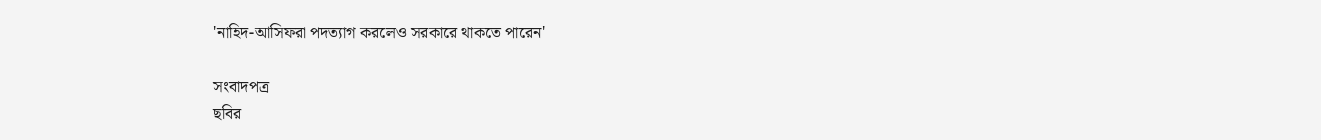'নাহিদ-আসিফরা পদত্যাগ করলেও সরকারে থাকতে পারেন'

সংবাদপত্র
ছবির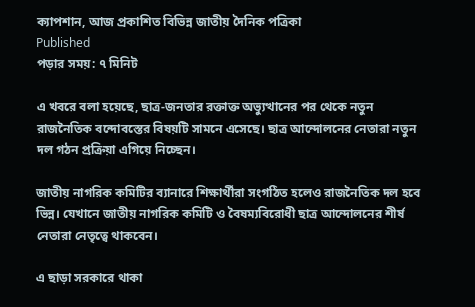ক্যাপশান, আজ প্রকাশিত বিভিন্ন জাতীয় দৈনিক পত্রিকা
Published
পড়ার সময়: ৭ মিনিট

এ খবরে বলা হয়েছে, ছাত্র-জনতার রক্তাক্ত অভ্যুত্থানের পর থেকে নতুন রাজনৈতিক বন্দোবস্তের বিষয়টি সামনে এসেছে। ছাত্র আন্দোলনের নেতারা নতুন দল গঠন প্রক্রিয়া এগিয়ে নিচ্ছেন।

জাতীয় নাগরিক কমিটির ব্যানারে শিক্ষার্থীরা সংগঠিত হলেও রাজনৈতিক দল হবে ভিন্ন। যেখানে জাতীয় নাগরিক কমিটি ও বৈষম্যবিরোধী ছাত্র আন্দোলনের শীর্ষ নেতারা নেতৃত্বে থাকবেন।

এ ছাড়া সরকারে থাকা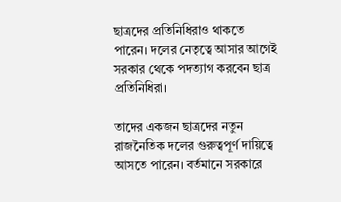ছাত্রদের প্রতিনিধিরাও থাকতে পারেন। দলের নেতৃত্বে আসার আগেই সরকার থেকে পদত্যাগ করবেন ছাত্র প্রতিনিধিরা।

তাদের একজন ছাত্রদের নতুন রাজনৈতিক দলের গুরুত্বপূর্ণ দায়িত্বে আসতে পারেন। বর্তমানে সরকারে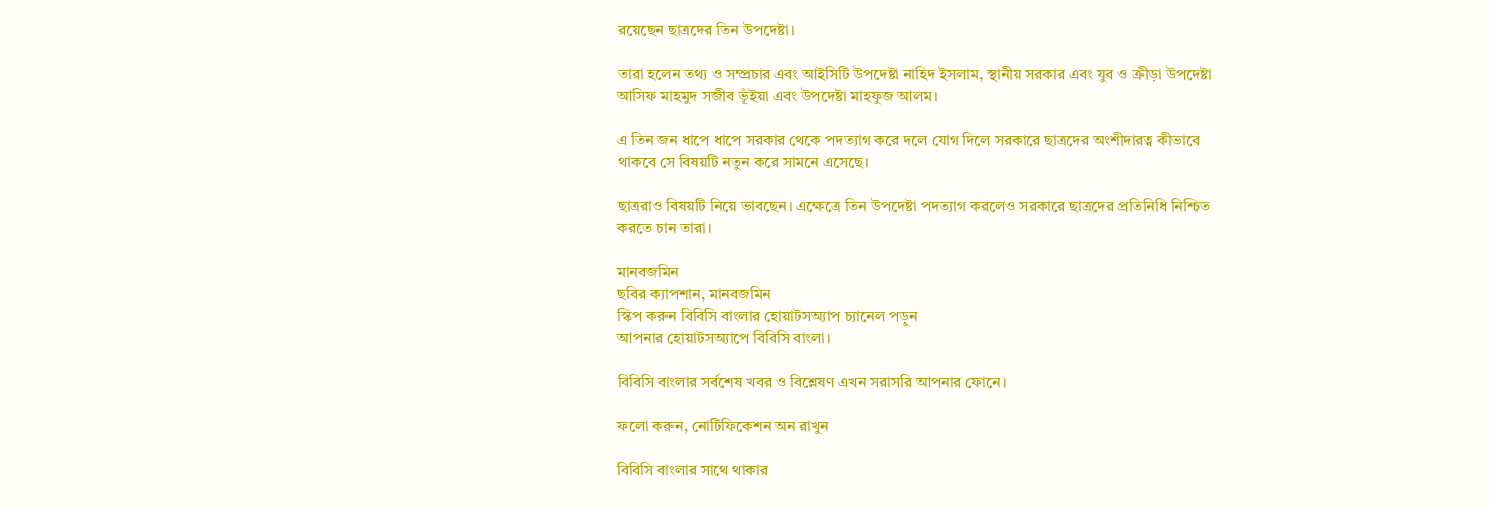রয়েছেন ছাত্রদের তিন উপদেষ্টা।

তারা হলেন তথ্য ও সম্প্রচার এবং আইসিটি উপদেষ্টা নাহিদ ইসলাম, স্থানীয় সরকার এবং যুব ও ক্রীড়া উপদেষ্টা আসিফ মাহমুদ সজীব ভূঁইয়া এবং উপদেষ্টা মাহফুজ আলম।

এ তিন জন ধাপে ধাপে সরকার থেকে পদত্যাগ করে দলে যোগ দিলে সরকারে ছাত্রদের অংশীদারত্ব কীভাবে থাকবে সে বিষয়টি নতুন করে সামনে এসেছে।

ছাত্ররাও বিষয়টি নিয়ে ভাবছেন। এক্ষেত্রে তিন উপদেষ্টা পদত্যাগ করলেও সরকারে ছাত্রদের প্রতিনিধি নিশ্চিত করতে চান তারা।

মানবজমিন
ছবির ক্যাপশান, মানবজমিন
স্কিপ করুন বিবিসি বাংলার হোয়াটসঅ্যাপ চ্যানেল পড়ুন
আপনার হোয়াটসঅ্যাপে বিবিসি বাংলা।

বিবিসি বাংলার সর্বশেষ খবর ও বিশ্লেষণ এখন সরাসরি আপনার ফোনে।

ফলো করুন, নোটিফিকেশন অন রাখুন

বিবিসি বাংলার সাথে থাকার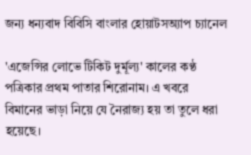জন্য ধন্যবাদ বিবিসি বাংলার হোয়াটসঅ্যাপ চ্যানেল

'এজেন্সির লোভে টিকিট দুর্মূল্য' কালের কণ্ঠ পত্রিকার প্রথম পাতার শিরোনাম। এ খবরে বিমানের ভাড়া নিয়ে যে নৈরাজ্য হয় তা তুলে ধরা হয়েছে।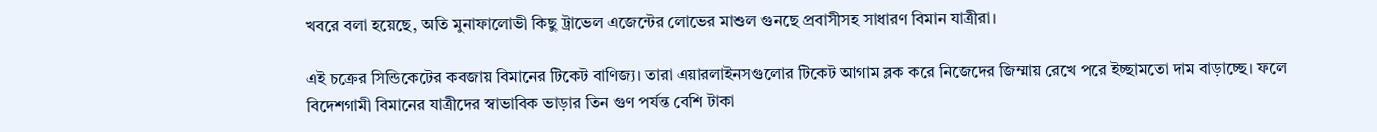খবরে বলা হয়েছে, অতি মুনাফালোভী কিছু ট্রাভেল এজেন্টের লোভের মাশুল গুনছে প্রবাসীসহ সাধারণ বিমান যাত্রীরা।

এই চক্রের সিন্ডিকেটের কবজায় বিমানের টিকেট বাণিজ্য। তারা এয়ারলাইনসগুলোর টিকেট আগাম ব্লক করে নিজেদের জিম্মায় রেখে পরে ইচ্ছামতো দাম বাড়াচ্ছে। ফলে বিদেশগামী বিমানের যাত্রীদের স্বাভাবিক ভাড়ার তিন গুণ পর্যন্ত বেশি টাকা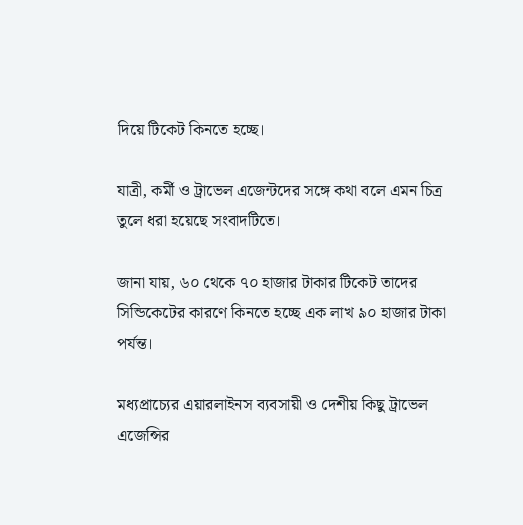দিয়ে টিকেট কিনতে হচ্ছে।

যাত্রী, কর্মী ও ট্রাভেল এজেন্টদের সঙ্গে কথা বলে এমন চিত্র তুলে ধরা হয়েছে সংবাদটিতে।

জানা যায়, ৬০ থেকে ৭০ হাজার টাকার টিকেট তাদের সিন্ডিকেটের কারণে কিনতে হচ্ছে এক লাখ ৯০ হাজার টাকা পর্যন্ত।

মধ্যপ্রাচ্যের এয়ারলাইনস ব্যবসায়ী ও দেশীয় কিছু ট্রাভেল এজেন্সির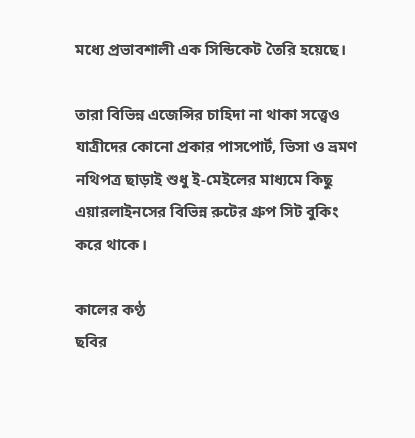মধ্যে প্রভাবশালী এক সিন্ডিকেট তৈরি হয়েছে।

তারা বিভিন্ন এজেন্সির চাহিদা না থাকা সত্ত্বেও যাত্রীদের কোনো প্রকার পাসপোর্ট, ভিসা ও ভ্রমণ নথিপত্র ছাড়াই শুধু ই-মেইলের মাধ্যমে কিছু এয়ারলাইনসের বিভিন্ন রুটের গ্রুপ সিট বুকিং করে থাকে।

কালের কণ্ঠ
ছবির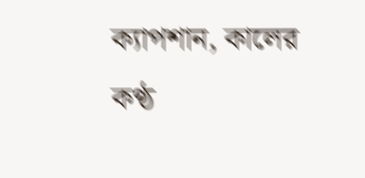ক্যাপশান, কালের কণ্ঠ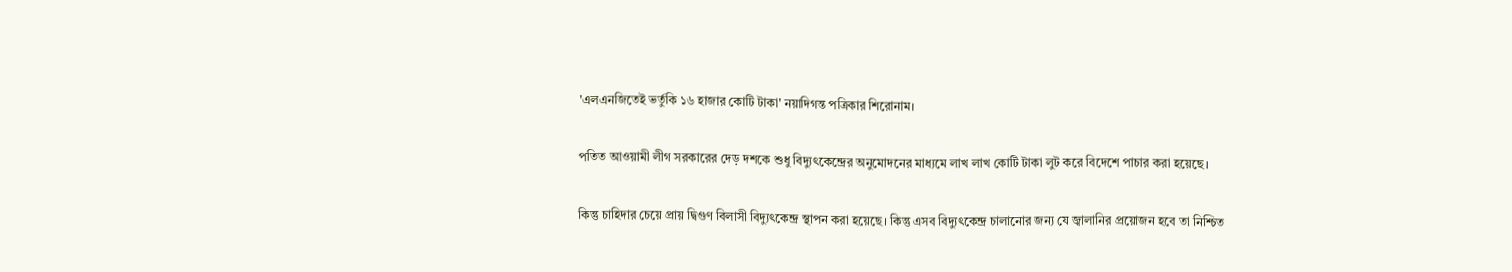'এলএনজিতেই ভর্তুকি ১৬ হাজার কোটি টাকা' নয়াদিগন্ত পত্রিকার শিরোনাম।

পতিত আওয়ামী লীগ সরকারের দেড় দশকে শুধু বিদ্যুৎকেন্দ্রের অনুমোদনের মাধ্যমে লাখ লাখ কোটি টাকা লুট করে বিদেশে পাচার করা হয়েছে।

কিন্তু চাহিদার চেয়ে প্রায় দ্বিগুণ বিলাসী বিদ্যুৎকেন্দ্র স্থাপন করা হয়েছে। কিন্তু এসব বিদ্যুৎকেন্দ্র চালানোর জন্য যে জ্বালানির প্রয়োজন হবে তা নিশ্চিত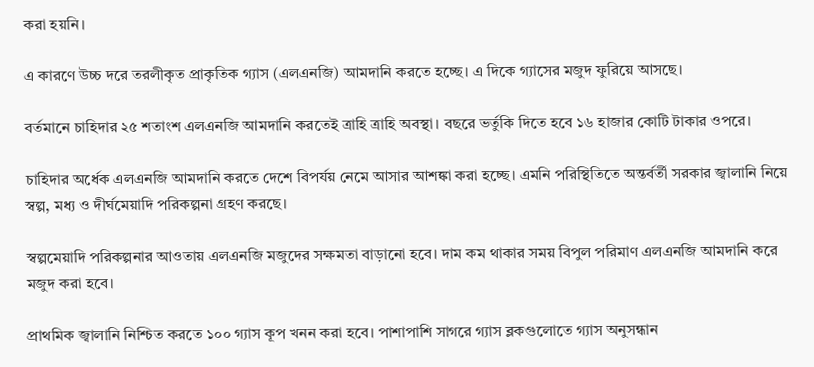করা হয়নি।

এ কারণে উচ্চ দরে তরলীকৃত প্রাকৃতিক গ্যাস (এলএনজি) আমদানি করতে হচ্ছে। এ দিকে গ্যাসের মজুদ ফুরিয়ে আসছে।

বর্তমানে চাহিদার ২৫ শতাংশ এলএনজি আমদানি করতেই ত্রাহি ত্রাহি অবস্থা। বছরে ভর্তুকি দিতে হবে ১৬ হাজার কোটি টাকার ওপরে।

চাহিদার অর্ধেক এলএনজি আমদানি করতে দেশে বিপর্যয় নেমে আসার আশঙ্কা করা হচ্ছে। এমনি পরিস্থিতিতে অন্তর্বর্তী সরকার জ্বালানি নিয়ে স্বল্প, মধ্য ও দীর্ঘমেয়াদি পরিকল্পনা গ্রহণ করছে।

স্বল্পমেয়াদি পরিকল্পনার আওতায় এলএনজি মজুদের সক্ষমতা বাড়ানো হবে। দাম কম থাকার সময় বিপুল পরিমাণ এলএনজি আমদানি করে মজুদ করা হবে।

প্রাথমিক জ্বালানি নিশ্চিত করতে ১০০ গ্যাস কূপ খনন করা হবে। পাশাপাশি সাগরে গ্যাস ব্লকগুলোতে গ্যাস অনুসন্ধান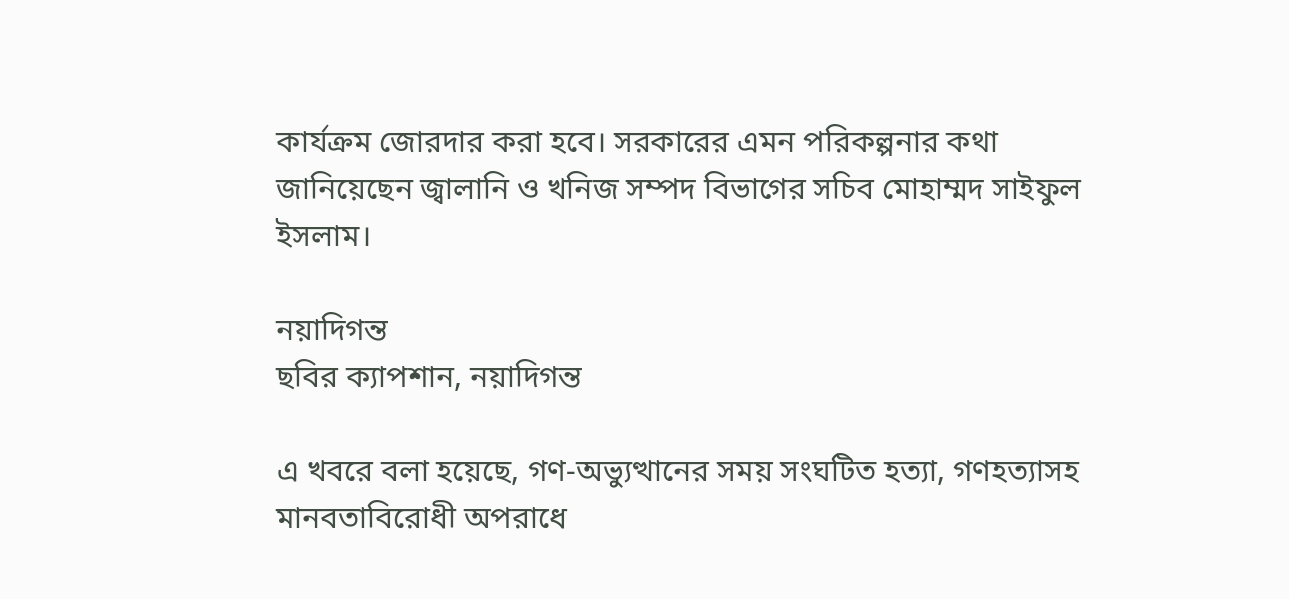কার্যক্রম জোরদার করা হবে। সরকারের এমন পরিকল্পনার কথা জানিয়েছেন জ্বালানি ও খনিজ সম্পদ বিভাগের সচিব মোহাম্মদ সাইফুল ইসলাম।

নয়াদিগন্ত
ছবির ক্যাপশান, নয়াদিগন্ত

এ খবরে বলা হয়েছে, গণ-অভ্যুত্থানের সময় সংঘটিত হত্যা, গণহত্যাসহ মানবতাবিরোধী অপরাধে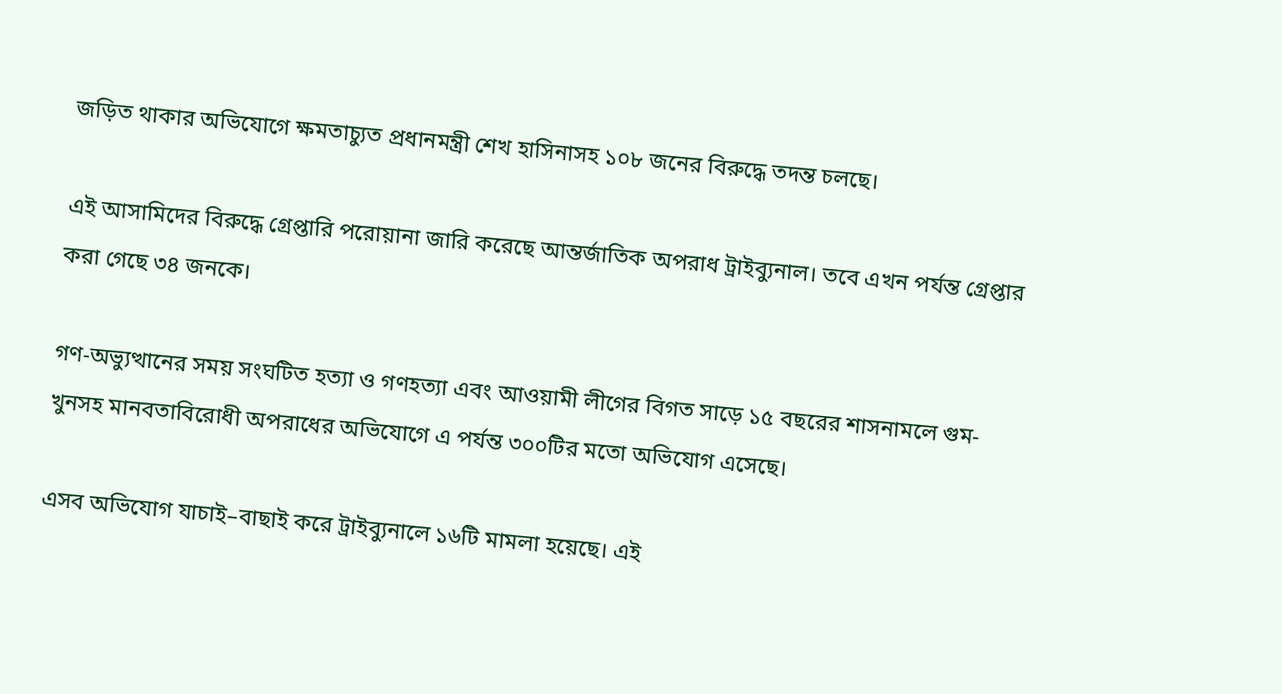জড়িত থাকার অভিযোগে ক্ষমতাচ্যুত প্রধানমন্ত্রী শেখ হাসিনাসহ ১০৮ জনের বিরুদ্ধে তদন্ত চলছে।

এই আসামিদের বিরুদ্ধে গ্রেপ্তারি পরোয়ানা জারি করেছে আন্তর্জাতিক অপরাধ ট্রাইব্যুনাল। তবে এখন পর্যন্ত গ্রেপ্তার করা গেছে ৩৪ জনকে।

গণ-অভ্যুত্থানের সময় সংঘটিত হত্যা ও গণহত্যা এবং আওয়ামী লীগের বিগত সাড়ে ১৫ বছরের শাসনামলে গুম-খুনসহ মানবতাবিরোধী অপরাধের অভিযোগে এ পর্যন্ত ৩০০টির মতো অভিযোগ এসেছে।

এসব অভিযোগ যাচাই–বাছাই করে ট্রাইব্যুনালে ১৬টি মামলা হয়েছে। এই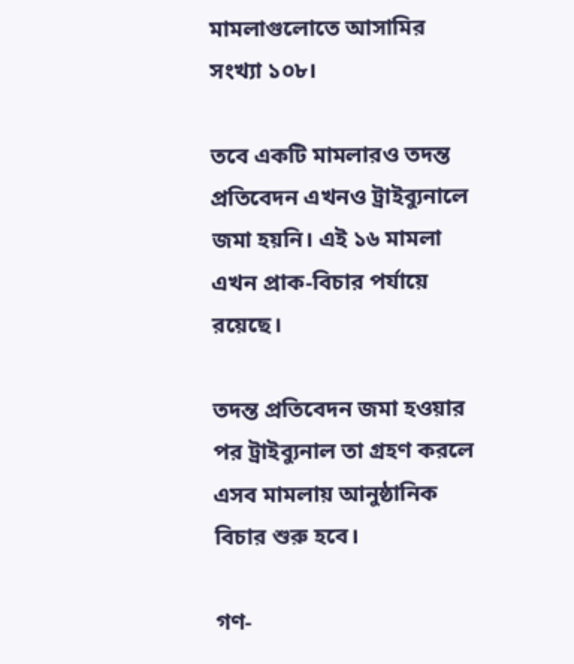মামলাগুলোতে আসামির সংখ্যা ১০৮।

তবে একটি মামলারও তদন্ত প্রতিবেদন এখনও ট্রাইব্যুনালে জমা হয়নি। এই ১৬ মামলা এখন প্রাক-বিচার পর্যায়ে রয়েছে।

তদন্ত প্রতিবেদন জমা হওয়ার পর ট্রাইব্যুনাল তা গ্রহণ করলে এসব মামলায় আনুষ্ঠানিক বিচার শুরু হবে।

গণ-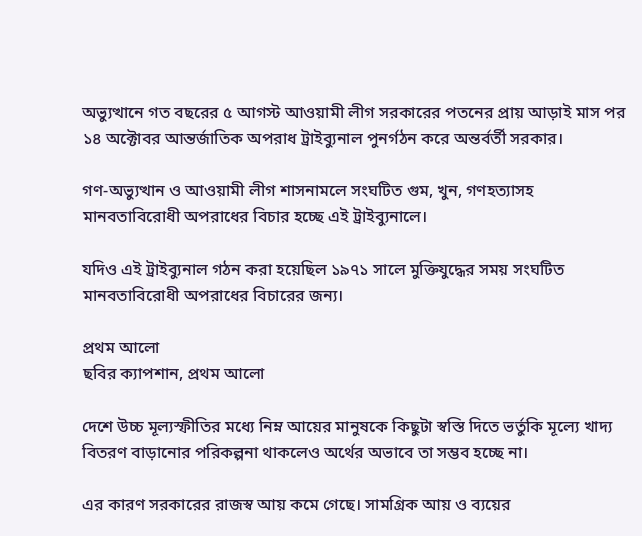অভ্যুত্থানে গত বছরের ৫ আগস্ট আওয়ামী লীগ সরকারের পতনের প্রায় আড়াই মাস পর ১৪ অক্টোবর আন্তর্জাতিক অপরাধ ট্রাইব্যুনাল পুনর্গঠন করে অন্তর্বর্তী সরকার।

গণ-অভ্যুত্থান ও আওয়ামী লীগ শাসনামলে সংঘটিত গুম, খুন, গণহত্যাসহ মানবতাবিরোধী অপরাধের বিচার হচ্ছে এই ট্রাইব্যুনালে।

যদিও এই ট্রাইব্যুনাল গঠন করা হয়েছিল ১৯৭১ সালে মুক্তিযুদ্ধের সময় সংঘটিত মানবতাবিরোধী অপরাধের বিচারের জন্য।

প্রথম আলো
ছবির ক্যাপশান, প্রথম আলো

দেশে উচ্চ মূল্যস্ফীতির মধ্যে নিম্ন আয়ের মানুষকে কিছুটা স্বস্তি দিতে ভর্তুকি মূল্যে খাদ্য বিতরণ বাড়ানোর পরিকল্পনা থাকলেও অর্থের অভাবে তা সম্ভব হচ্ছে না।

এর কারণ সরকারের রাজস্ব আয় কমে গেছে। সামগ্রিক আয় ও ব্যয়ের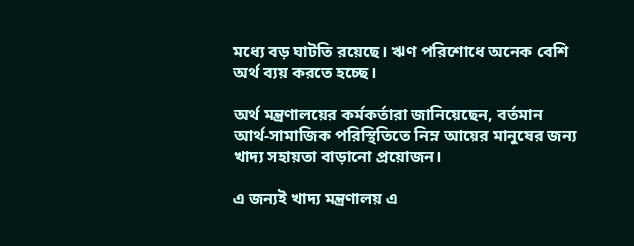মধ্যে বড় ঘাটতি রয়েছে। ঋণ পরিশোধে অনেক বেশি অর্থ ব্যয় করতে হচ্ছে।

অর্থ মন্ত্রণালয়ের কর্মকর্তারা জানিয়েছেন, বর্তমান আর্থ-সামাজিক পরিস্থিতিতে নিম্ন আয়ের মানুষের জন্য খাদ্য সহায়তা বাড়ানো প্রয়োজন।

এ জন্যই খাদ্য মন্ত্রণালয় এ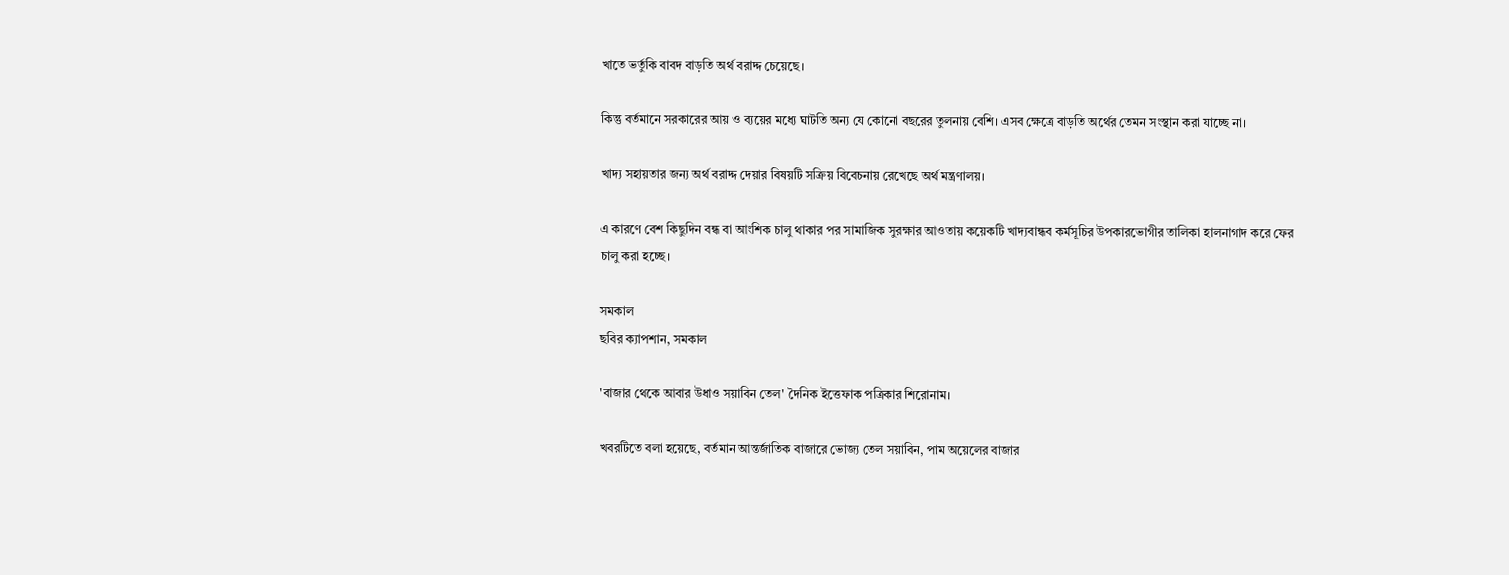খাতে ভর্তুকি বাবদ বাড়তি অর্থ বরাদ্দ চেয়েছে।

কিন্তু বর্তমানে সরকারের আয় ও ব্যয়ের মধ্যে ঘাটতি অন্য যে কোনো বছরের তুলনায় বেশি। এসব ক্ষেত্রে বাড়তি অর্থের তেমন সংস্থান করা যাচ্ছে না।

খাদ্য সহায়তার জন্য অর্থ বরাদ্দ দেয়ার বিষয়টি সক্রিয় বিবেচনায় রেখেছে অর্থ মন্ত্রণালয়।

এ কারণে বেশ কিছুদিন বন্ধ বা আংশিক চালু থাকার পর সামাজিক সুরক্ষার আওতায় কয়েকটি খাদ্যবান্ধব কর্মসূচির উপকারভোগীর তালিকা হালনাগাদ করে ফের চালু করা হচ্ছে।

সমকাল
ছবির ক্যাপশান, সমকাল

'বাজার থেকে আবার উধাও সয়াবিন তেল' দৈনিক ইত্তেফাক পত্রিকার শিরোনাম।

খবরটিতে বলা হয়েছে, বর্তমান আন্তর্জাতিক বাজারে ভোজ্য তেল সয়াবিন, পাম অয়েলের বাজার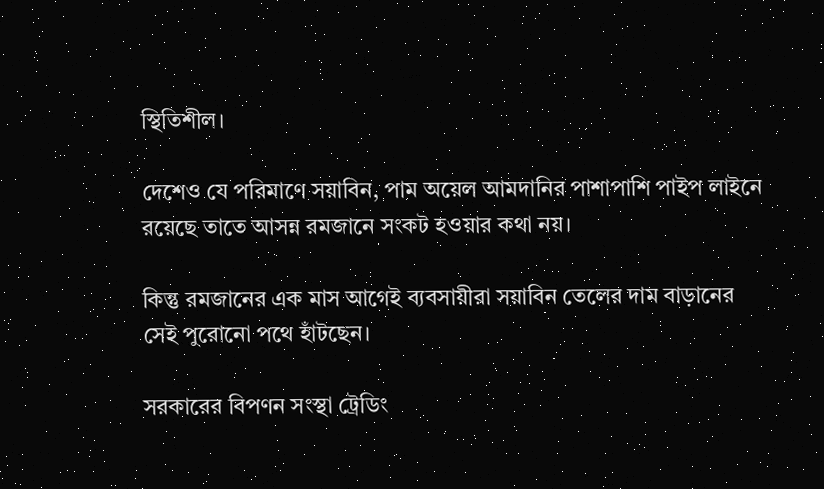স্থিতিশীল।

দেশেও যে পরিমাণে সয়াবিন, পাম অয়েল আমদানির পাশাপাশি পাইপ লাইনে রয়েছে তাতে আসন্ন রমজানে সংকট হওয়ার কথা নয়।

কিন্তু রমজানের এক মাস আগেই ব্যবসায়ীরা সয়াবিন তেলের দাম বাড়ানের সেই পুরোনো পথে হাঁটছেন।

সরকারের বিপণন সংস্থা ট্রেডিং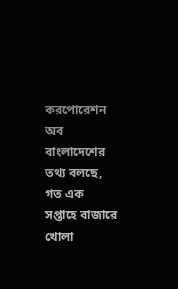করপোরেশন অব বাংলাদেশের তথ্য বলছে, গত এক সপ্তাহে বাজারে খোলা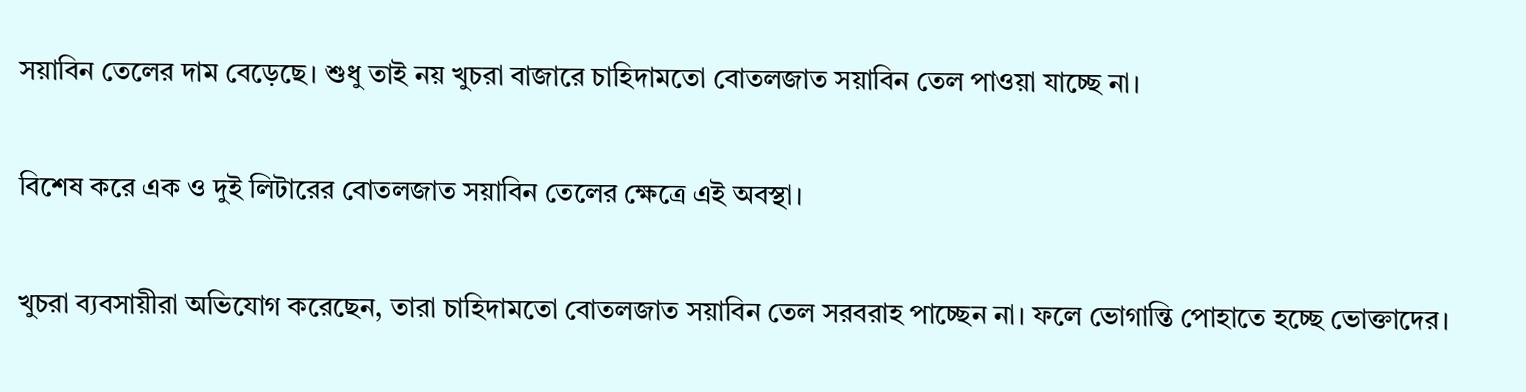সয়াবিন তেলের দাম বেড়েছে। শুধু তাই নয় খুচরা বাজারে চাহিদামতো বোতলজাত সয়াবিন তেল পাওয়া যাচ্ছে না।

বিশেষ করে এক ও দুই লিটারের বোতলজাত সয়াবিন তেলের ক্ষেত্রে এই অবস্থা।

খুচরা ব্যবসায়ীরা অভিযোগ করেছেন, তারা চাহিদামতো বোতলজাত সয়াবিন তেল সরবরাহ পাচ্ছেন না। ফলে ভোগান্তি পোহাতে হচ্ছে ভোক্তাদের।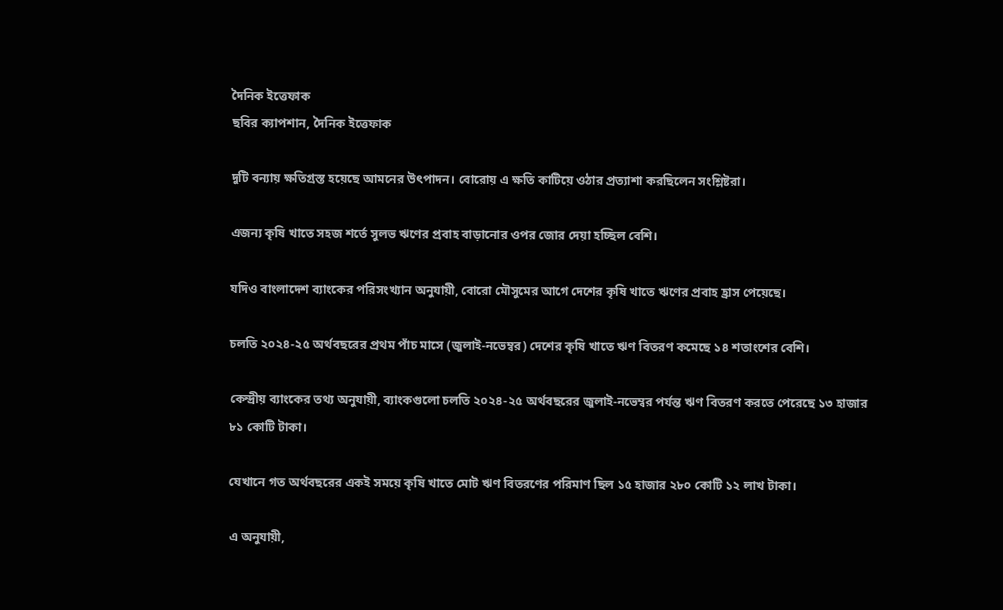দৈনিক ইত্তেফাক
ছবির ক্যাপশান, দৈনিক ইত্তেফাক

দুটি বন্যায় ক্ষতিগ্রস্ত হয়েছে আমনের উৎপাদন। বোরোয় এ ক্ষতি কাটিয়ে ওঠার প্রত্যাশা করছিলেন সংশ্লিষ্টরা।

এজন্য কৃষি খাতে সহজ শর্তে সুলভ ঋণের প্রবাহ বাড়ানোর ওপর জোর দেয়া হচ্ছিল বেশি।

যদিও বাংলাদেশ ব্যাংকের পরিসংখ্যান অনুযায়ী, বোরো মৌসুমের আগে দেশের কৃষি খাতে ঋণের প্রবাহ হ্রাস পেয়েছে।

চলতি ২০২৪-২৫ অর্থবছরের প্রথম পাঁচ মাসে (জুলাই-নভেম্বর) দেশের কৃষি খাতে ঋণ বিতরণ কমেছে ১৪ শতাংশের বেশি।

কেন্দ্রীয় ব্যাংকের তথ্য অনুযায়ী, ব্যাংকগুলো চলতি ২০২৪-২৫ অর্থবছরের জুলাই-নভেম্বর পর্যন্ত ঋণ বিতরণ করতে পেরেছে ১৩ হাজার ৮১ কোটি টাকা।

যেখানে গত অর্থবছরের একই সময়ে কৃষি খাতে মোট ঋণ বিতরণের পরিমাণ ছিল ১৫ হাজার ২৮০ কোটি ১২ লাখ টাকা।

এ অনুযায়ী,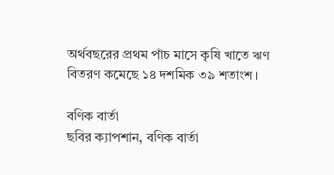অর্থবছরের প্রথম পাঁচ মাসে কৃষি খাতে ঋণ বিতরণ কমেছে ১৪ দশমিক ৩৯ শতাংশ।

বণিক বার্তা
ছবির ক্যাপশান, বণিক বার্তা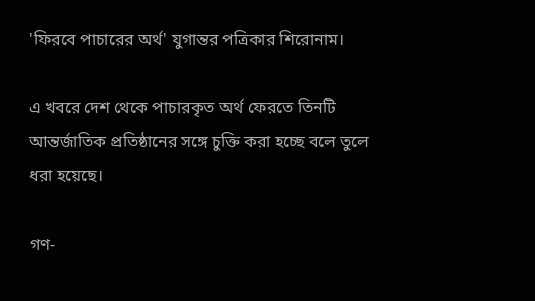'ফিরবে পাচারের অর্থ' যুগান্তর পত্রিকার শিরোনাম।

এ খবরে দেশ থেকে পাচারকৃত অর্থ ফেরতে তিনটি আন্তর্জাতিক প্রতিষ্ঠানের সঙ্গে চুক্তি করা হচ্ছে বলে তুলে ধরা হয়েছে।

গণ-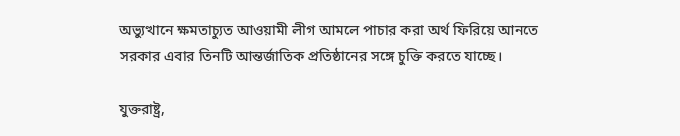অভ্যুত্থানে ক্ষমতাচ্যুত আওয়ামী লীগ আমলে পাচার করা অর্থ ফিরিয়ে আনতে সরকার এবার তিনটি আন্তর্জাতিক প্রতিষ্ঠানের সঙ্গে চুক্তি করতে যাচ্ছে।

যুক্তরাষ্ট্র,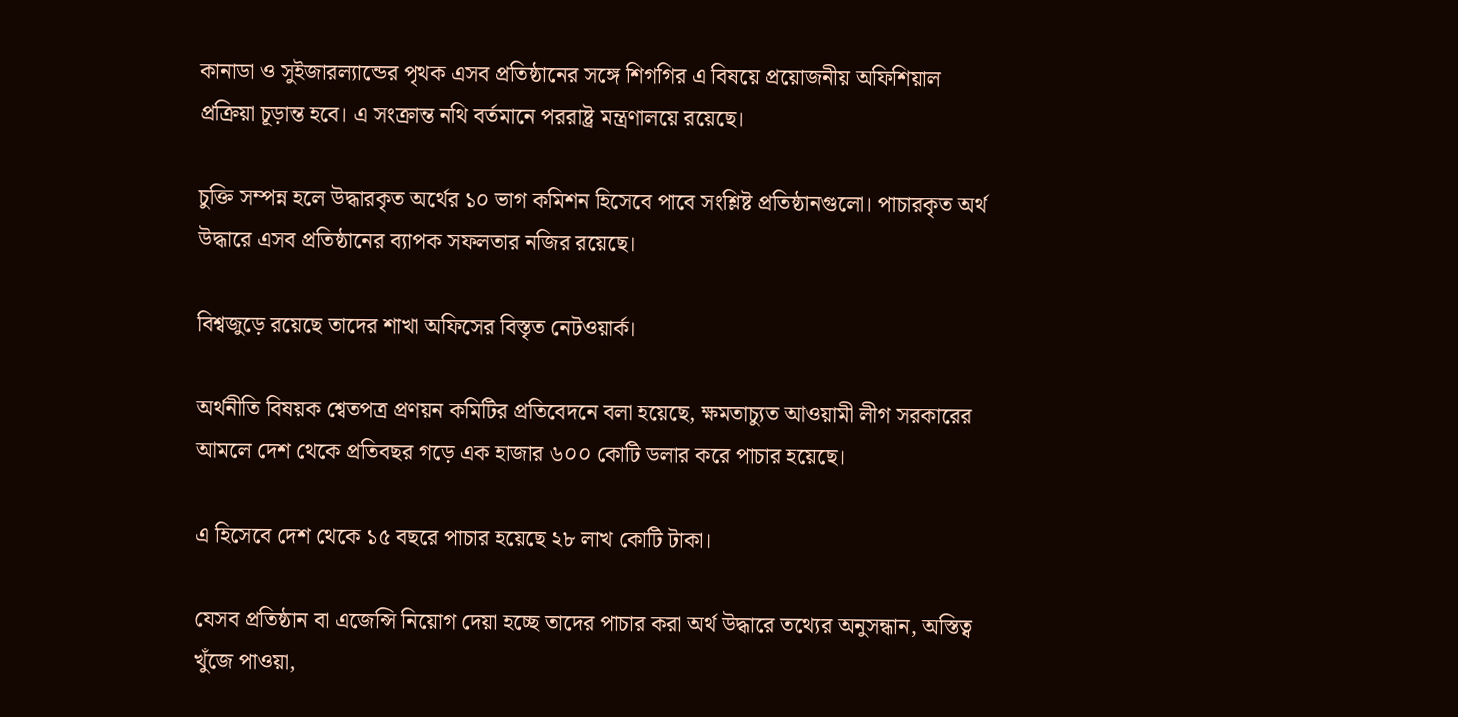কানাডা ও সুইজারল্যান্ডের পৃথক এসব প্রতিষ্ঠানের সঙ্গে শিগগির এ বিষয়ে প্রয়োজনীয় অফিশিয়াল প্রক্রিয়া চূড়ান্ত হবে। এ সংক্রান্ত নথি বর্তমানে পররাষ্ট্র মন্ত্রণালয়ে রয়েছে।

চুক্তি সম্পন্ন হলে উদ্ধারকৃত অর্থের ১০ ভাগ কমিশন হিসেবে পাবে সংশ্লিষ্ট প্রতিষ্ঠানগুলো। পাচারকৃত অর্থ উদ্ধারে এসব প্রতিষ্ঠানের ব্যাপক সফলতার নজির রয়েছে।

বিশ্বজুড়ে রয়েছে তাদের শাখা অফিসের বিস্তৃত নেটওয়ার্ক।

অর্থনীতি বিষয়ক শ্বেতপত্র প্রণয়ন কমিটির প্রতিবেদনে বলা হয়েছে, ক্ষমতাচ্যুত আওয়ামী লীগ সরকারের আমলে দেশ থেকে প্রতিবছর গড়ে এক হাজার ৬০০ কোটি ডলার করে পাচার হয়েছে।

এ হিসেবে দেশ থেকে ১৫ বছরে পাচার হয়েছে ২৮ লাখ কোটি টাকা।

যেসব প্রতিষ্ঠান বা এজেন্সি নিয়োগ দেয়া হচ্ছে তাদের পাচার করা অর্থ উদ্ধারে তথ্যের অনুসন্ধান, অস্তিত্ব খুঁজে পাওয়া,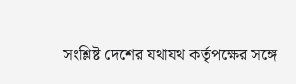সংশ্লিষ্ট দেশের যথাযথ কর্তৃপক্ষের সঙ্গে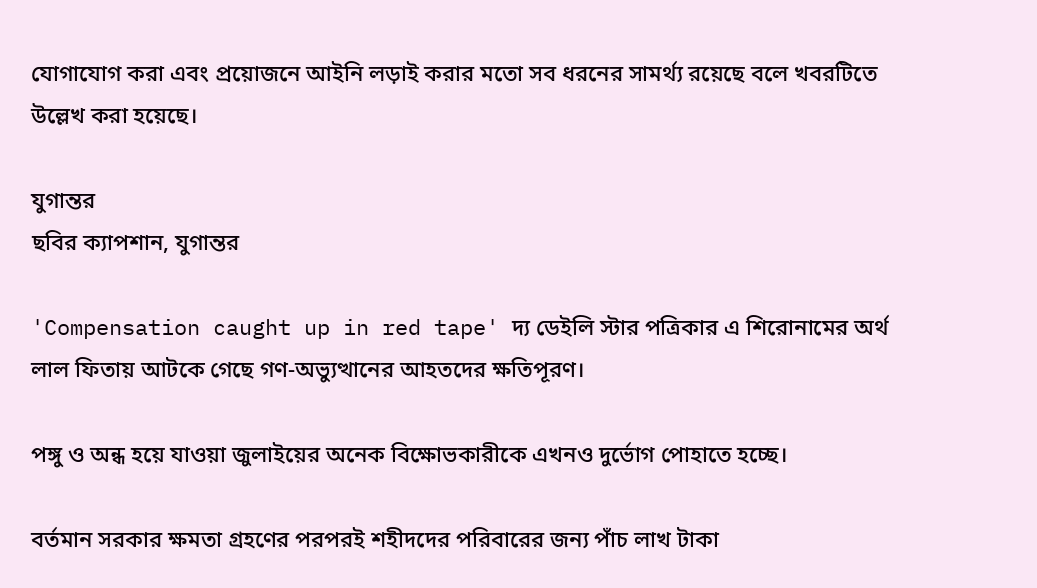যোগাযোগ করা এবং প্রয়োজনে আইনি লড়াই করার মতো সব ধরনের সামর্থ্য রয়েছে বলে খবরটিতে উল্লেখ করা হয়েছে।

যুগান্তর
ছবির ক্যাপশান, যুগান্তর

'Compensation caught up in red tape' দ্য ডেইলি স্টার পত্রিকার এ শিরোনামের অর্থ লাল ফিতায় আটকে গেছে গণ-অভ্যুত্থানের আহতদের ক্ষতিপূরণ।

পঙ্গু ও অন্ধ হয়ে যাওয়া জুলাইয়ের অনেক বিক্ষোভকারীকে এখনও দুর্ভোগ পোহাতে হচ্ছে।

বর্তমান সরকার ক্ষমতা গ্রহণের পরপরই শহীদদের পরিবারের জন্য পাঁচ লাখ টাকা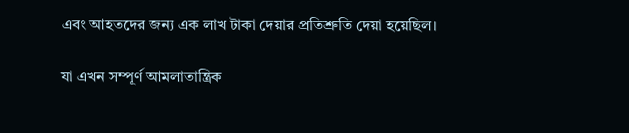এবং আহতদের জন্য এক লাখ টাকা দেয়ার প্রতিশ্রুতি দেয়া হয়েছিল।

যা এখন সম্পূর্ণ আমলাতান্ত্রিক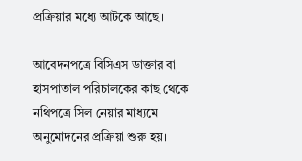প্রক্রিয়ার মধ্যে আটকে আছে।

আবেদনপত্রে বিসিএস ডাক্তার বা হাসপাতাল পরিচালকের কাছ থেকে নথিপত্রে সিল নেয়ার মাধ্যমে অনুমোদনের প্রক্রিয়া শুরু হয়।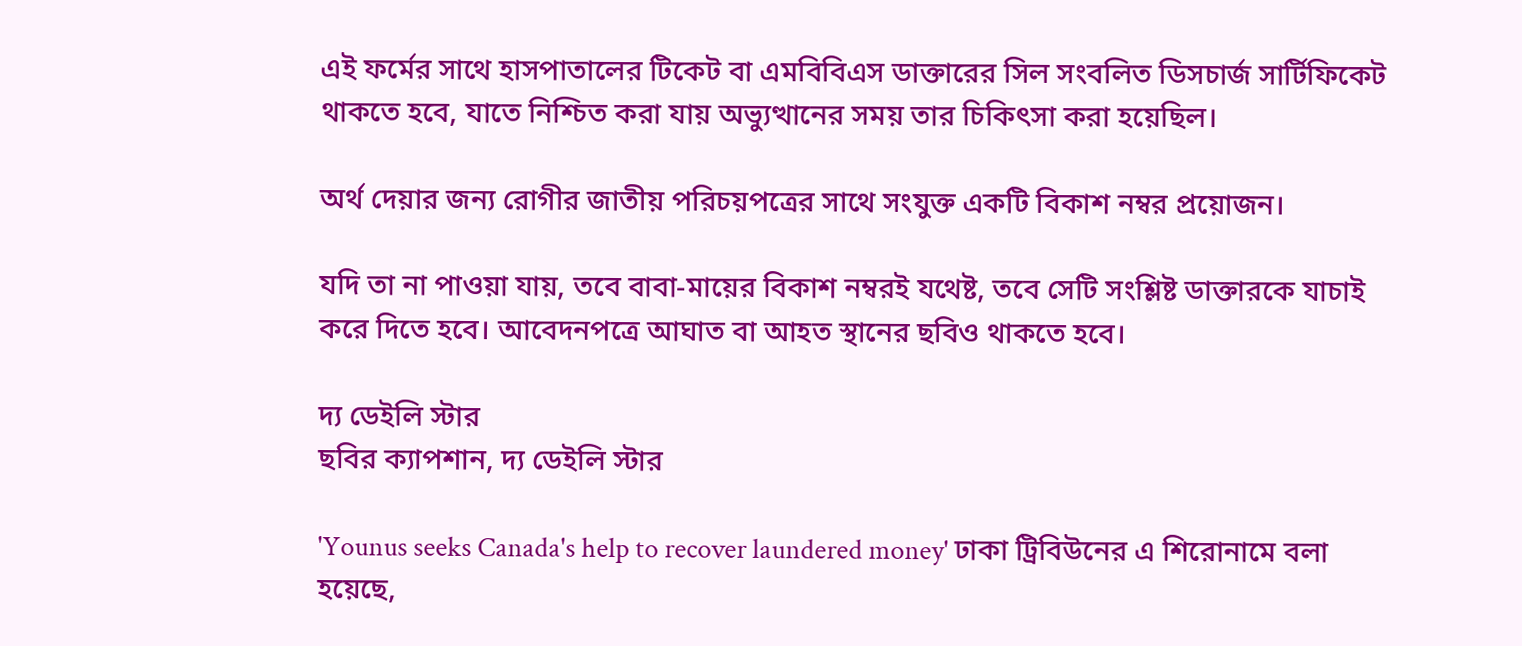এই ফর্মের সাথে হাসপাতালের টিকেট বা এমবিবিএস ডাক্তারের সিল সংবলিত ডিসচার্জ সার্টিফিকেট থাকতে হবে, যাতে নিশ্চিত করা যায় অভ্যুত্থানের সময় তার চিকিৎসা করা হয়েছিল।

অর্থ দেয়ার জন্য রোগীর জাতীয় পরিচয়পত্রের সাথে সংযুক্ত একটি বিকাশ নম্বর প্রয়োজন।

যদি তা না পাওয়া যায়, তবে বাবা-মায়ের বিকাশ নম্বরই যথেষ্ট, তবে সেটি সংশ্লিষ্ট ডাক্তারকে যাচাই করে দিতে হবে। আবেদনপত্রে আঘাত বা আহত স্থানের ছবিও থাকতে হবে।

দ্য ডেইলি স্টার
ছবির ক্যাপশান, দ্য ডেইলি স্টার

'Younus seeks Canada's help to recover laundered money' ঢাকা ট্রিবিউনের এ শিরোনামে বলা হয়েছে,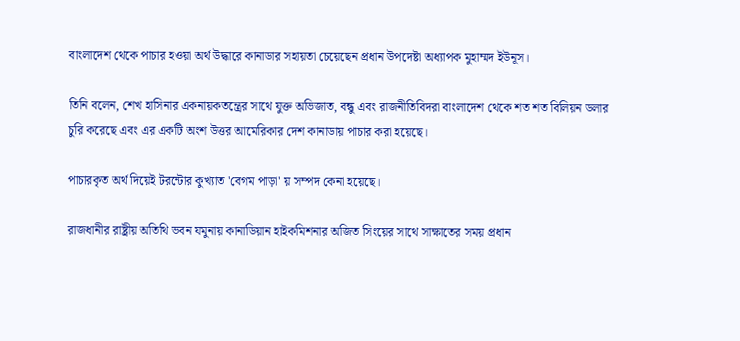বাংলাদেশ থেকে পাচার হওয়া অর্থ উদ্ধারে কানাডার সহায়তা চেয়েছেন প্রধান উপদেষ্টা অধ্যাপক মুহাম্মদ ইউনূস।

তিনি বলেন, শেখ হাসিনার একনায়কতন্ত্রের সাথে যুক্ত অভিজাত, বন্ধু এবং রাজনীতিবিদরা বাংলাদেশ থেকে শত শত বিলিয়ন ডলার চুরি করেছে এবং এর একটি অংশ উত্তর আমেরিকার দেশ কানাডায় পাচার করা হয়েছে।

পাচারকৃত অর্থ দিয়েই টরন্টোর কুখ্যাত 'বেগম পাড়া' য় সম্পদ কেনা হয়েছে।

রাজধানীর রাষ্ট্রীয় অতিথি ভবন যমুনায় কানাডিয়ান হাইকমিশনার অজিত সিংয়ের সাথে সাক্ষাতের সময় প্রধান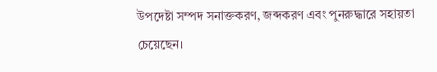উপদেষ্টা সম্পদ সনাক্তকরণ, জব্দকরণ এবং পুনরুদ্ধারে সহায়তা চেয়েছেন।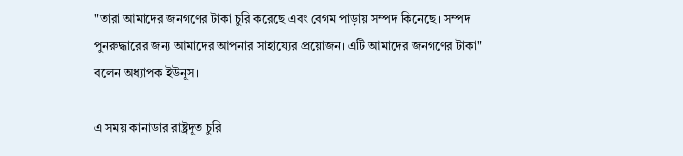"তারা আমাদের জনগণের টাকা চুরি করেছে এবং বেগম পাড়ায় সম্পদ কিনেছে। সম্পদ পুনরুদ্ধারের জন্য আমাদের আপনার সাহায্যের প্রয়োজন। এটি আমাদের জনগণের টাকা" বলেন অধ্যাপক ইউনূস।

এ সময় কানাডার রাষ্ট্রদূত চুরি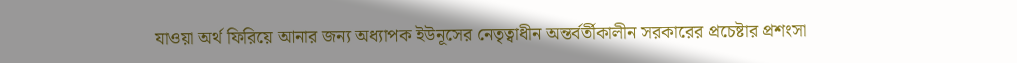যাওয়া অর্থ ফিরিয়ে আনার জন্য অধ্যাপক ইউনূসের নেতৃত্বাধীন অন্তর্বর্তীকালীন সরকারের প্রচেষ্টার প্রশংসা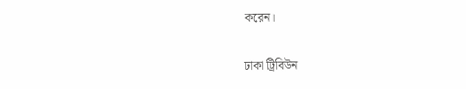করেন।

ঢাকা ট্রিবিউন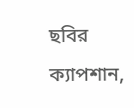ছবির ক্যাপশান,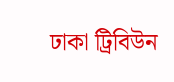ঢাকা ট্রিবিউন